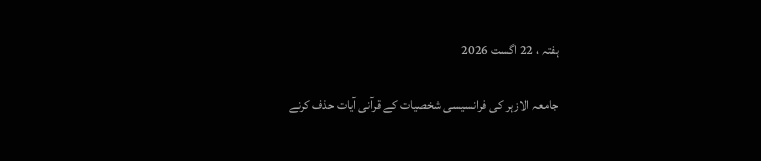ہفتہ ، 22 اگست 2026

جامعہ الازہر کی فرانسیسی شخصیات کے قرآنی آیات حذف کرنے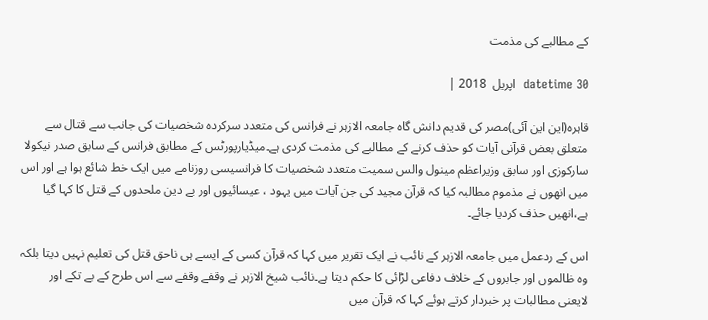کے مطالبے کی مذمت

datetime 30  اپریل  2018 |

قاہرہ(این این آئی)مصر کی قدیم دانش گاہ جامعہ الازہر نے فرانس کی متعدد سرکردہ شخصیات کی جانب سے قتال سے متعلق بعض قرآنی آیات کو حذف کرنے کے مطالبے کی مذمت کردی ہے۔میڈیارپورٹس کے مطابق فرانس کے سابق صدر نیکولا سارکوزی اور سابق وزیراعظم مینول والس سمیت متعدد شخصیات کا فرانسیسی روزنامے میں ایک خط شائع ہوا ہے اور اس میں انھوں نے مذموم مطالبہ کیا کہ قرآن مجید کی جن آیات میں یہود ، عیسائیوں اور بے دین ملحدوں کے قتل کا کہا گیا ہے،انھیں حذف کردیا جائے۔

اس کے ردعمل میں جامعہ الازہر کے نائب نے ایک تقریر میں کہا کہ قرآن کسی کے ایسے ہی ناحق قتل کی تعلیم نہیں دیتا بلکہ وہ ظالموں اور جابروں کے خلاف دفاعی لڑائی کا حکم دیتا ہے۔نائب شیخ الازہر نے وقفے وقفے سے اس طرح کے بے تکے اور لایعنی مطالبات پر خبردار کرتے ہوئے کہا کہ قرآن میں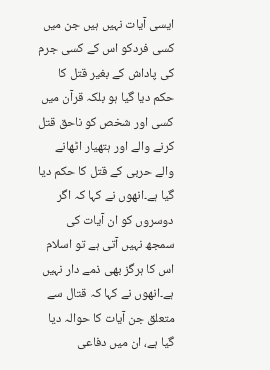ایسی آیات نہیں ہیں جن میں کسی فردکو اس کے کسی جرم کی پاداش کے بغیر قتل کا حکم دیا گیا ہو بلکہ قرآن میں کسی اور شخص کو ناحق قتل کرنے والے اور ہتھیار اٹھانے والے حربی کے قتل کا حکم دیا گیا ہے۔انھوں نے کہا کہ اگر دوسروں کو ان آیات کی سمجھ نہیں آتی ہے تو اسلام اس کا ہرگز بھی ذمے دار نہیں ہے۔انھوں نے کہا کہ قتال سے متعلق جن آیات کا حوالہ دیا گیا ہے، ان میں دفاعی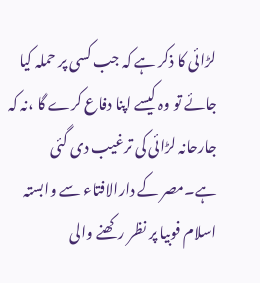لڑائی کا ذکر ہے کہ جب کسی پر حملہ کیا جائے تو وہ کیسے اپنا دفاع کرے گا ،نہ کہ جارحانہ لڑائی کی ترغیب دی گئی ہے۔مصر کے دارالافتاء سے وابستہ اسلام فوبیا پر نظر رکھنے والی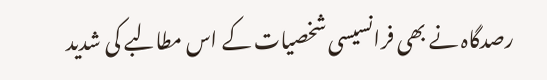رصدگاہ نے بھی فرانسیسی شخصیات کے اس مطالبے کی شدید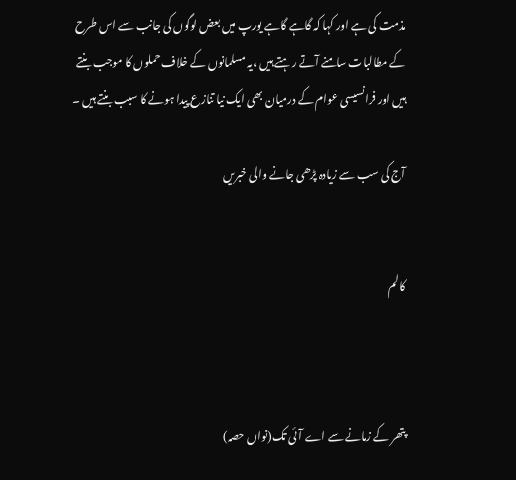مذمت کی ہے اور کہا کہ گاہے گاہے یورپ میں بعض لوگوں کی جانب سے اس طرح کے مطالبات سامنے آتے رہتے ہیں ،یہ مسلمانوں کے خلاف حملوں کا موجب بنتے ہیں اور فرانسیسی عوام کے درمیان بھی ایک نیا تنازع پیدا ہونے کا سبب بنتے ہیں ۔

آج کی سب سے زیادہ پڑھی جانے والی خبریں


کالم



پتھر کے زمانے سے اے آئی تک(نواں حصہ)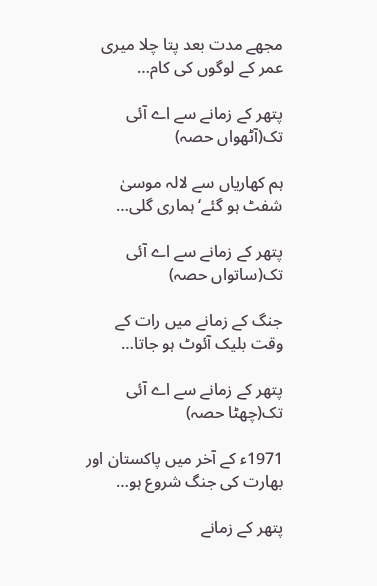مجھے مدت بعد پتا چلا میری عمر کے لوگوں کی کام…

پتھر کے زمانے سے اے آئی تک(آٹھواں حصہ)

ہم کھاریاں سے لالہ موسیٰ شفٹ ہو گئے‘ ہماری گلی…

پتھر کے زمانے سے اے آئی تک(ساتواں حصہ)

جنگ کے زمانے میں رات کے وقت بلیک آئوٹ ہو جاتا…

پتھر کے زمانے سے اے آئی تک(چھٹا حصہ)

1971ء کے آخر میں پاکستان اور بھارت کی جنگ شروع ہو…

پتھر کے زمانے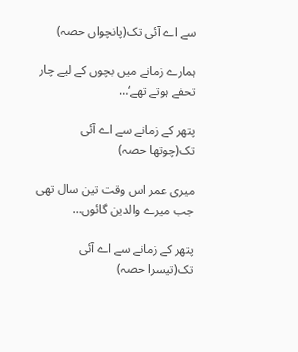سے اے آئی تک(پانچواں حصہ)

ہمارے زمانے میں بچوں کے لیے چار تحفے ہوتے تھے‘…

پتھر کے زمانے سے اے آئی تک(چوتھا حصہ)

میری عمر اس وقت تین سال تھی جب میرے والدین گائوں…

پتھر کے زمانے سے اے آئی تک(تیسرا حصہ)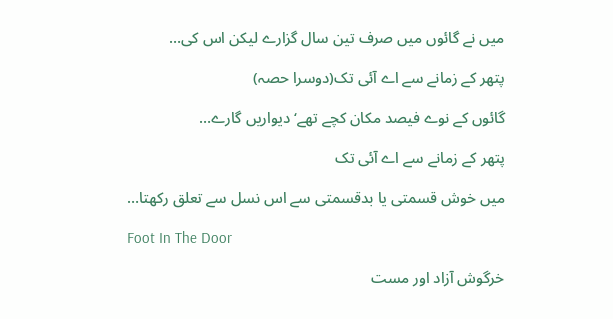میں نے گائوں میں صرف تین سال گزارے لیکن اس کی…

پتھر کے زمانے سے اے آئی تک(دوسرا حصہ)

گائوں کے نوے فیصد مکان کچے تھے‘ دیواریں گارے…

پتھر کے زمانے سے اے آئی تک

میں خوش قسمتی یا بدقسمتی سے اس نسل سے تعلق رکھتا…

Foot In The Door

خرگوش آزاد اور مست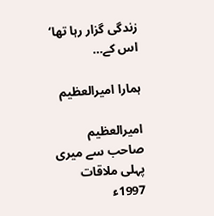زندگی گزار رہا تھا‘ اس کے…

ہمارا امیرالعظیم

امیرالعظیم صاحب سے میری پہلی ملاقات 1997ء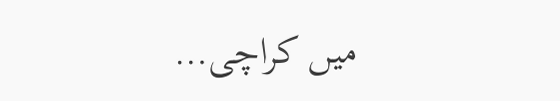میں کراچی…